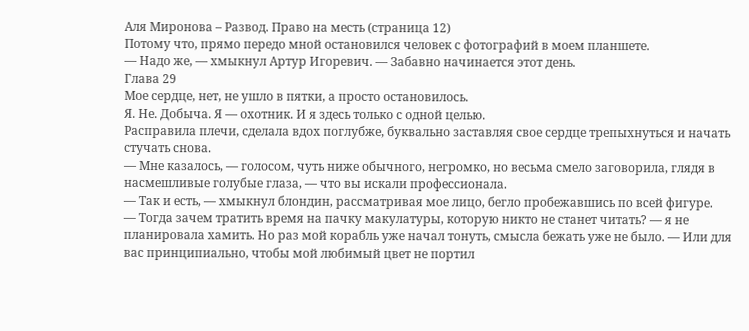Аля Миронова – Развод. Право на месть (страница 12)
Потому что, прямо передо мной остановился человек с фотографий в моем планшете.
— Надо же, — хмыкнул Артур Игоревич. — Забавно начинается этот день.
Глава 29
Мое сердце, нет, не ушло в пятки, а просто остановилось.
Я. Не. Добыча. Я — охотник. И я здесь только с одной целью.
Расправила плечи, сделала вдох поглубже, буквально заставляя свое сердце трепыхнуться и начать стучать снова.
— Мне казалось, — голосом, чуть ниже обычного, негромко, но весьма смело заговорила, глядя в насмешливые голубые глаза, — что вы искали профессионала.
— Так и есть, — хмыкнул блондин, рассматривая мое лицо, бегло пробежавшись по всей фигуре.
— Тогда зачем тратить время на пачку макулатуры, которую никто не станет читать? — я не планировала хамить. Но раз мой корабль уже начал тонуть, смысла бежать уже не было. — Или для вас принципиально, чтобы мой любимый цвет не портил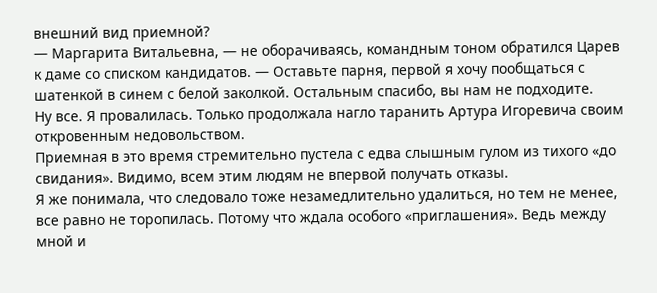внешний вид приемной?
— Маргарита Витальевна, — не оборачиваясь, командным тоном обратился Царев к даме со списком кандидатов. — Оставьте парня, первой я хочу пообщаться с шатенкой в синем с белой заколкой. Остальным спасибо, вы нам не подходите.
Ну все. Я провалилась. Только продолжала нагло таранить Артура Игоревича своим откровенным недовольством.
Приемная в это время стремительно пустела с едва слышным гулом из тихого «до свидания». Видимо, всем этим людям не впервой получать отказы.
Я же понимала, что следовало тоже незамедлительно удалиться, но тем не менее, все равно не торопилась. Потому что ждала особого «приглашения». Ведь между мной и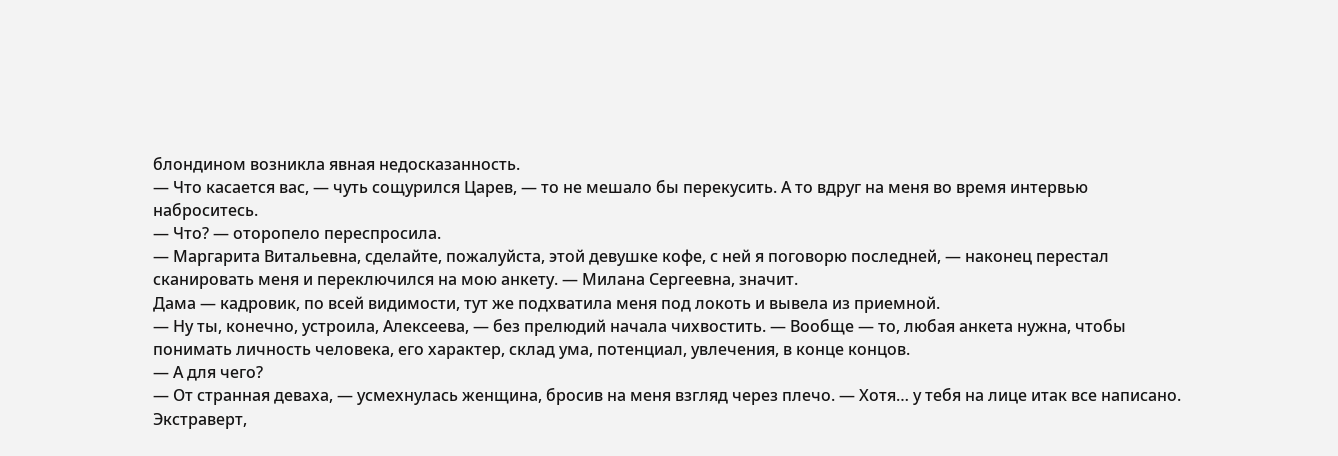блондином возникла явная недосказанность.
— Что касается вас, — чуть сощурился Царев, — то не мешало бы перекусить. А то вдруг на меня во время интервью наброситесь.
— Что? — оторопело переспросила.
— Маргарита Витальевна, сделайте, пожалуйста, этой девушке кофе, с ней я поговорю последней, — наконец перестал сканировать меня и переключился на мою анкету. — Милана Сергеевна, значит.
Дама — кадровик, по всей видимости, тут же подхватила меня под локоть и вывела из приемной.
— Ну ты, конечно, устроила, Алексеева, — без прелюдий начала чихвостить. — Вообще — то, любая анкета нужна, чтобы понимать личность человека, его характер, склад ума, потенциал, увлечения, в конце концов.
— А для чего?
— От странная деваха, — усмехнулась женщина, бросив на меня взгляд через плечо. — Хотя… у тебя на лице итак все написано. Экстраверт,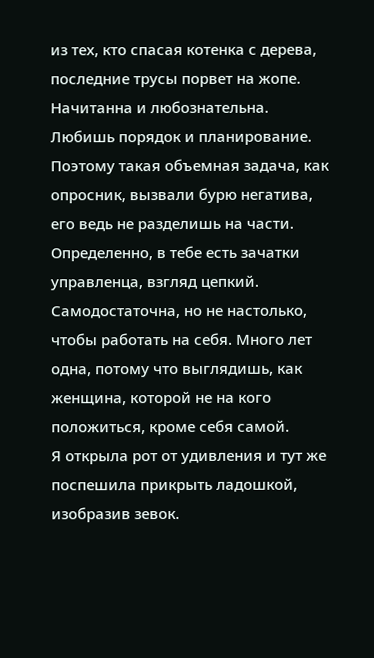из тех, кто спасая котенка с дерева, последние трусы порвет на жопе. Начитанна и любознательна. Любишь порядок и планирование. Поэтому такая объемная задача, как опросник, вызвали бурю негатива, его ведь не разделишь на части. Определенно, в тебе есть зачатки управленца, взгляд цепкий. Самодостаточна, но не настолько, чтобы работать на себя. Много лет одна, потому что выглядишь, как женщина, которой не на кого положиться, кроме себя самой.
Я открыла рот от удивления и тут же поспешила прикрыть ладошкой, изобразив зевок.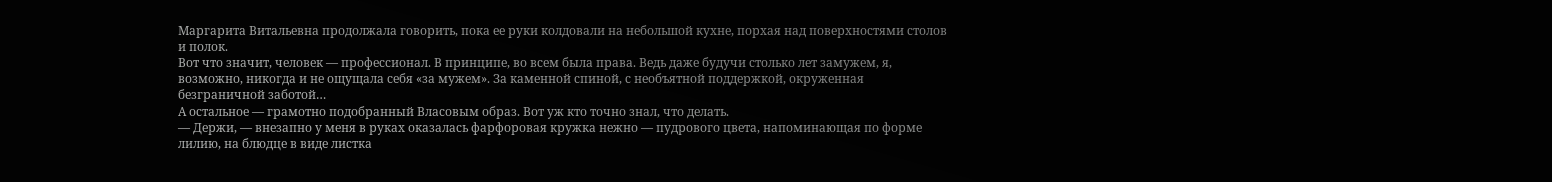Маргарита Витальевна продолжала говорить, пока ее руки колдовали на небольшой кухне, порхая над поверхностями столов и полок.
Вот что значит, человек — профессионал. В принципе, во всем была права. Ведь даже будучи столько лет замужем, я, возможно, никогда и не ощущала себя «за мужем». За каменной спиной, с необъятной поддержкой, окруженная безграничной заботой…
А остальное — грамотно подобранный Власовым образ. Вот уж кто точно знал, что делать.
— Держи, — внезапно у меня в руках оказалась фарфоровая кружка нежно — пудрового цвета, напоминающая по форме лилию, на блюдце в виде листка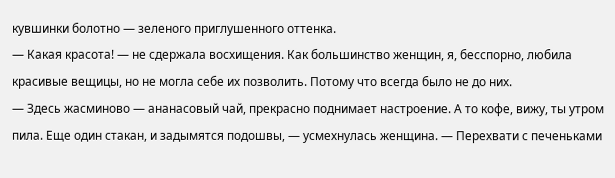кувшинки болотно — зеленого приглушенного оттенка.
— Какая красота! — не сдержала восхищения. Как большинство женщин, я, бесспорно, любила красивые вещицы, но не могла себе их позволить. Потому что всегда было не до них.
— Здесь жасминово — ананасовый чай, прекрасно поднимает настроение. А то кофе, вижу, ты утром пила. Еще один стакан, и задымятся подошвы, — усмехнулась женщина. — Перехвати с печеньками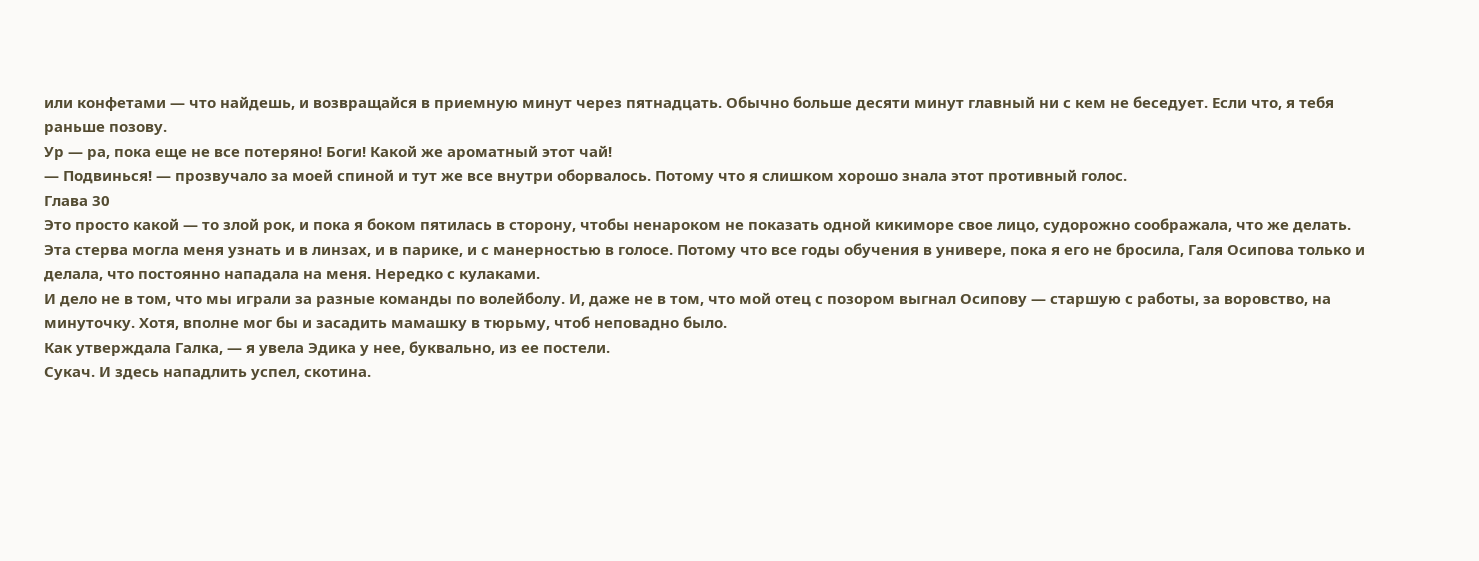или конфетами — что найдешь, и возвращайся в приемную минут через пятнадцать. Обычно больше десяти минут главный ни с кем не беседует. Если что, я тебя раньше позову.
Ур — ра, пока еще не все потеряно! Боги! Какой же ароматный этот чай!
— Подвинься! — прозвучало за моей спиной и тут же все внутри оборвалось. Потому что я слишком хорошо знала этот противный голос.
Глава 30
Это просто какой — то злой рок, и пока я боком пятилась в сторону, чтобы ненароком не показать одной кикиморе свое лицо, судорожно соображала, что же делать.
Эта стерва могла меня узнать и в линзах, и в парике, и с манерностью в голосе. Потому что все годы обучения в универе, пока я его не бросила, Галя Осипова только и делала, что постоянно нападала на меня. Нередко с кулаками.
И дело не в том, что мы играли за разные команды по волейболу. И, даже не в том, что мой отец с позором выгнал Осипову — старшую с работы, за воровство, на минуточку. Хотя, вполне мог бы и засадить мамашку в тюрьму, чтоб неповадно было.
Как утверждала Галка, — я увела Эдика у нее, буквально, из ее постели.
Сукач. И здесь нападлить успел, скотина.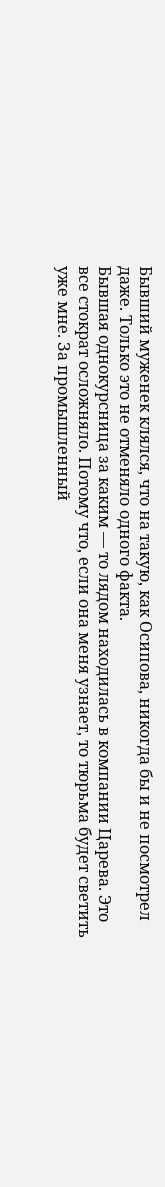Бывший муженек клялся, что на такую, как Осипова, никогда бы и не посмотрел даже. Только это не отменяло одного факта.
Бывшая однокурсница за каким — то лядом находилась в компании Царева. Это все стократ осложняло. Потому что, если она меня узнает, то тюрьма будет светить уже мне. За промышленный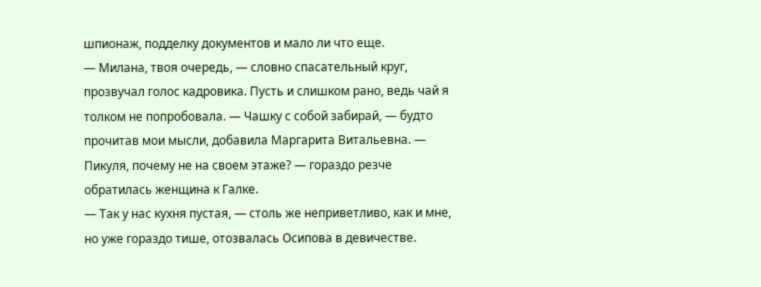шпионаж, подделку документов и мало ли что еще.
— Милана, твоя очередь, — словно спасательный круг, прозвучал голос кадровика. Пусть и слишком рано, ведь чай я толком не попробовала. — Чашку с собой забирай, — будто прочитав мои мысли, добавила Маргарита Витальевна. — Пикуля, почему не на своем этаже? — гораздо резче обратилась женщина к Галке.
— Так у нас кухня пустая, — столь же неприветливо, как и мне, но уже гораздо тише, отозвалась Осипова в девичестве.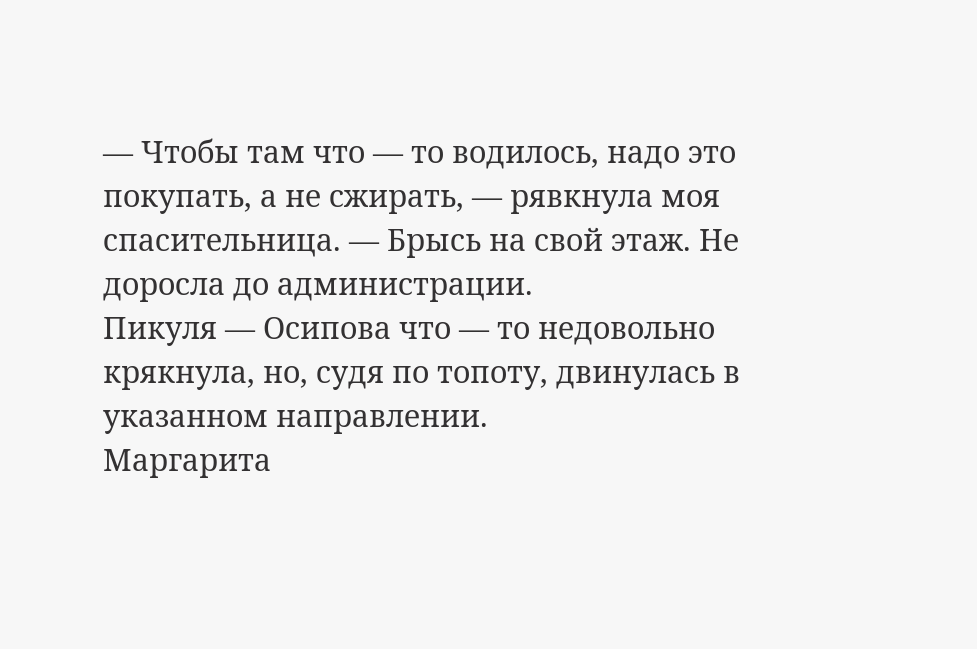— Чтобы там что — то водилось, надо это покупать, а не сжирать, — рявкнула моя спасительница. — Брысь на свой этаж. Не доросла до администрации.
Пикуля — Осипова что — то недовольно крякнула, но, судя по топоту, двинулась в указанном направлении.
Маргарита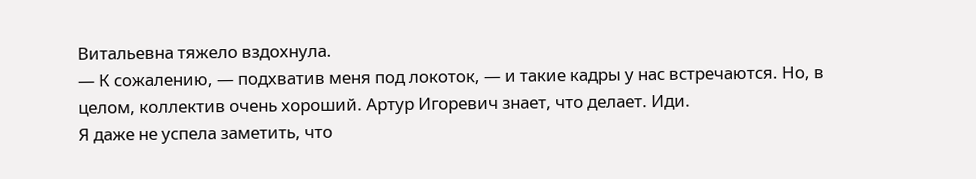Витальевна тяжело вздохнула.
— К сожалению, — подхватив меня под локоток, — и такие кадры у нас встречаются. Но, в целом, коллектив очень хороший. Артур Игоревич знает, что делает. Иди.
Я даже не успела заметить, что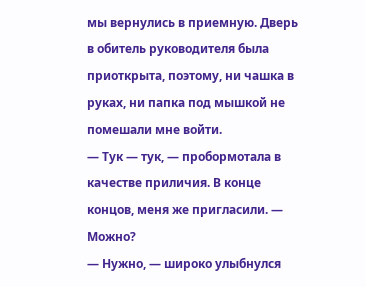мы вернулись в приемную. Дверь в обитель руководителя была приоткрыта, поэтому, ни чашка в руках, ни папка под мышкой не помешали мне войти.
— Тук — тук, — пробормотала в качестве приличия. В конце концов, меня же пригласили. — Можно?
— Нужно, — широко улыбнулся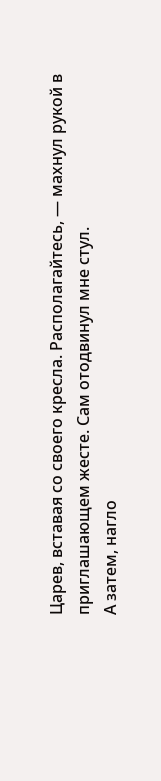Царев, вставая со своего кресла. Располагайтесь, — махнул рукой в приглашающем жесте. Сам отодвинул мне стул.
А затем, нагло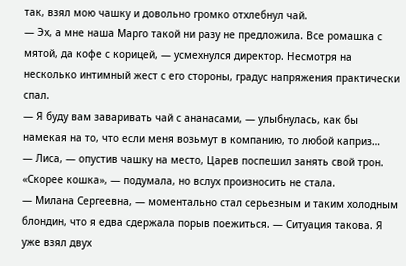так, взял мою чашку и довольно громко отхлебнул чай.
— Эх, а мне наша Марго такой ни разу не предложила. Все ромашка с мятой, да кофе с корицей, — усмехнулся директор. Несмотря на несколько интимный жест с его стороны, градус напряжения практически спал.
— Я буду вам заваривать чай с ананасами, — улыбнулась, как бы намекая на то, что если меня возьмут в компанию, то любой каприз…
— Лиса, — опустив чашку на место, Царев поспешил занять свой трон.
«Скорее кошка», — подумала, но вслух произносить не стала.
— Милана Сергеевна, — моментально стал серьезным и таким холодным блондин, что я едва сдержала порыв поежиться. — Ситуация такова. Я уже взял двух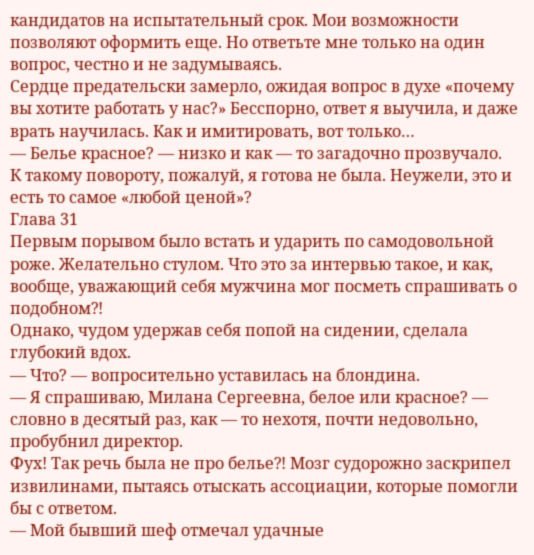кандидатов на испытательный срок. Мои возможности позволяют оформить еще. Но ответьте мне только на один вопрос, честно и не задумываясь.
Сердце предательски замерло, ожидая вопрос в духе «почему вы хотите работать у нас?» Бесспорно, ответ я выучила, и даже врать научилась. Как и имитировать, вот только…
— Белье красное? — низко и как — то загадочно прозвучало.
К такому повороту, пожалуй, я готова не была. Неужели, это и есть то самое «любой ценой»?
Глава 31
Первым порывом было встать и ударить по самодовольной роже. Желательно стулом. Что это за интервью такое, и как, вообще, уважающий себя мужчина мог посметь спрашивать о подобном⁈
Однако, чудом удержав себя попой на сидении, сделала глубокий вдох.
— Что? — вопросительно уставилась на блондина.
— Я спрашиваю, Милана Сергеевна, белое или красное? — словно в десятый раз, как — то нехотя, почти недовольно, пробубнил директор.
Фух! Так речь была не про белье⁈ Мозг судорожно заскрипел извилинами, пытаясь отыскать ассоциации, которые помогли бы с ответом.
— Мой бывший шеф отмечал удачные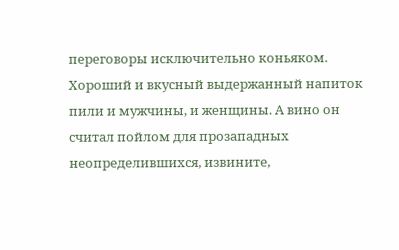переговоры исключительно коньяком. Хороший и вкусный выдержанный напиток пили и мужчины, и женщины. А вино он считал пойлом для прозападных неопределившихся, извините,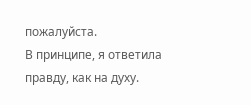пожалуйста.
В принципе, я ответила правду, как на духу.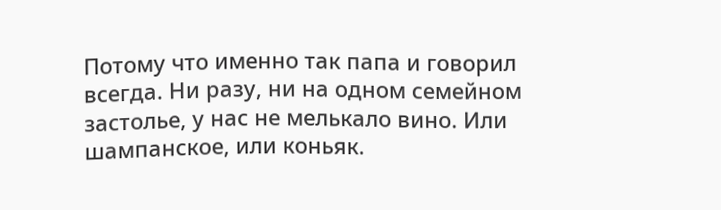Потому что именно так папа и говорил всегда. Ни разу, ни на одном семейном застолье, у нас не мелькало вино. Или шампанское, или коньяк.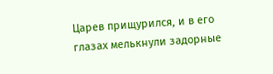Царев прищурился, и в его глазах мелькнули задорные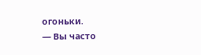огоньки.
— Вы часто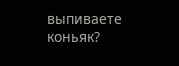выпиваете коньяк?